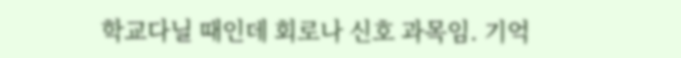학교다닐 때인데 회로나 신호 과목임. 기억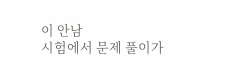이 안남
시험에서 문제 풀이가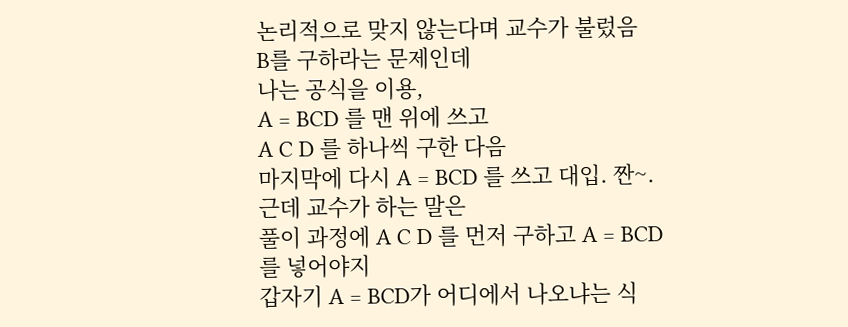논리적으로 맞지 않는다며 교수가 불렀음
B를 구하라는 문제인데
나는 공식을 이용,
A = BCD 를 맨 위에 쓰고
A C D 를 하나씩 구한 다음
마지막에 다시 A = BCD 를 쓰고 대입. 짠~.
근데 교수가 하는 말은
풀이 과정에 A C D 를 먼저 구하고 A = BCD를 넣어야지
갑자기 A = BCD가 어디에서 나오냐는 식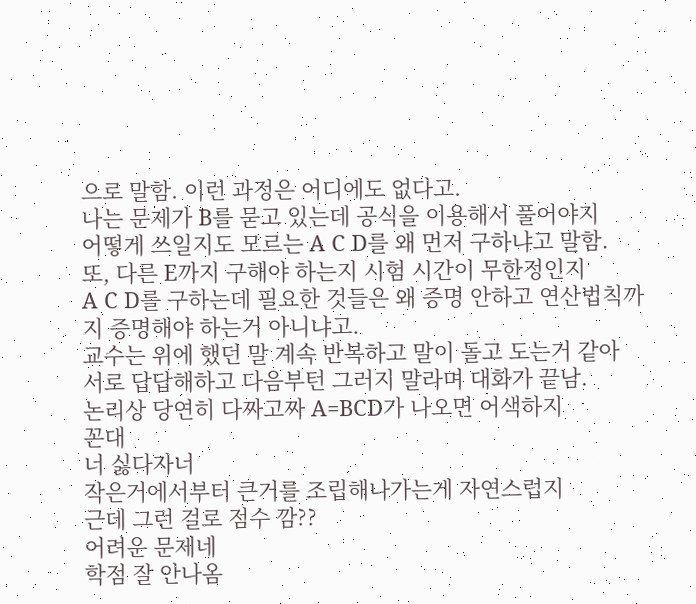으로 말함. 이런 과정은 어디에도 없다고.
나는 문제가 B를 묻고 있는데 공식을 이용해서 풀어야지
어떻게 쓰일지도 모르는 A C D를 왜 먼저 구하냐고 말함.
또, 다른 E까지 구해야 하는지 시험 시간이 무한정인지
A C D를 구하는데 필요한 것들은 왜 증명 안하고 연산법칙까지 증명해야 하는거 아니냐고.
교수는 위에 했던 말 계속 반복하고 말이 돌고 도는거 같아
서로 답답해하고 다음부턴 그러지 말라며 대화가 끝남.
논리상 당연히 다짜고짜 A=BCD가 나오면 어색하지
꼰대
너 싫다자너
작은거에서부터 큰거를 조립해나가는게 자연스럽지
근데 그런 걸로 점수 깜??
어려운 문제네
학점 잘 안나옴